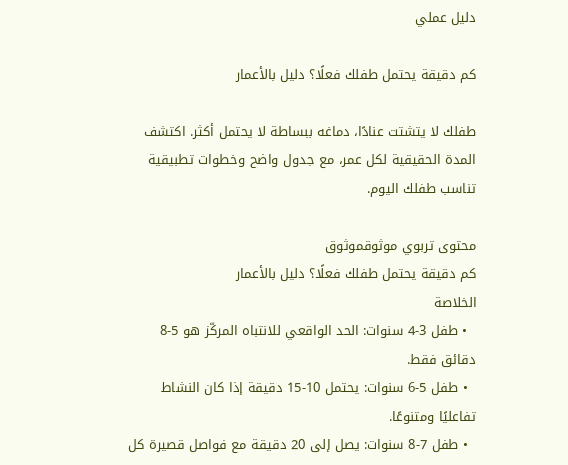دليل عملي

كم دقيقة يحتمل طفلك فعلًا؟ دليل بالأعمار

طفلك لا يتشتت عنادًا، دماغه ببساطة لا يحتمل أكثر. اكتشف المدة الحقيقية لكل عمر، مع جدول واضح وخطوات تطبيقية تناسب طفلك اليوم.

محتوى تربوي موثوقموثوق
كم دقيقة يحتمل طفلك فعلًا؟ دليل بالأعمار
الخلاصة
  • طفل 3-4 سنوات: الحد الواقعي للانتباه المركّز هو 5-8 دقائق فقط.
  • طفل 5-6 سنوات: يحتمل 10-15 دقيقة إذا كان النشاط تفاعليًا ومتنوعًا.
  • طفل 7-8 سنوات: يصل إلى 20 دقيقة مع فواصل قصيرة كل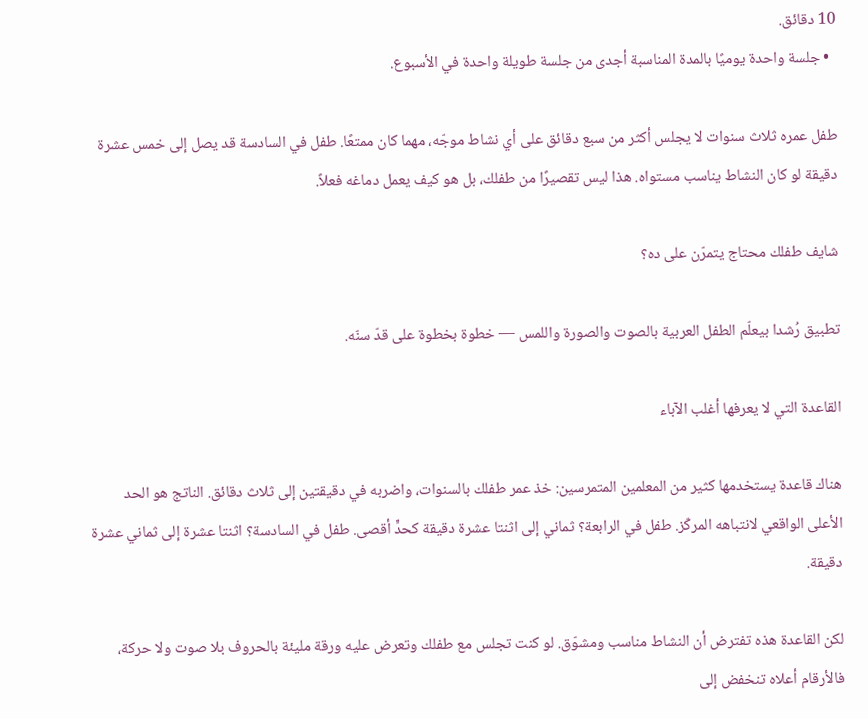10 دقائق.
  • جلسة واحدة يوميًا بالمدة المناسبة أجدى من جلسة طويلة واحدة في الأسبوع.

طفل عمره ثلاث سنوات لا يجلس أكثر من سبع دقائق على أي نشاط موجّه، مهما كان ممتعًا. طفل في السادسة قد يصل إلى خمس عشرة دقيقة لو كان النشاط يناسب مستواه. هذا ليس تقصيرًا من طفلك، بل هو كيف يعمل دماغه فعلاً.

شايف طفلك محتاج يتمرّن على ده؟

تطبيق رُشدا بيعلّم الطفل العربية بالصوت والصورة واللمس — خطوة بخطوة على قدّ سنّه.

القاعدة التي لا يعرفها أغلب الآباء

هناك قاعدة يستخدمها كثير من المعلمين المتمرسين: خذ عمر طفلك بالسنوات، واضربه في دقيقتين إلى ثلاث دقائق. الناتج هو الحد الأعلى الواقعي لانتباهه المركّز. طفل في الرابعة؟ ثماني إلى اثنتا عشرة دقيقة كحدٍّ أقصى. طفل في السادسة؟ اثنتا عشرة إلى ثماني عشرة دقيقة.

لكن القاعدة هذه تفترض أن النشاط مناسب ومشوّق. لو كنت تجلس مع طفلك وتعرض عليه ورقة مليئة بالحروف بلا صوت ولا حركة، فالأرقام أعلاه تنخفض إلى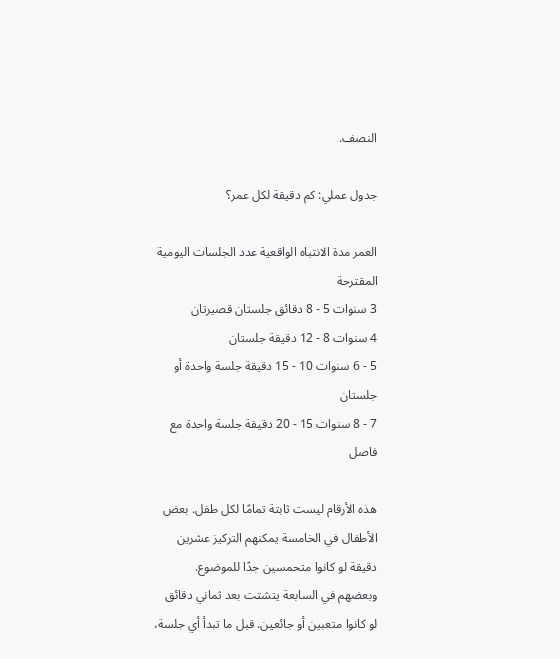النصف.

جدول عملي: كم دقيقة لكل عمر؟

العمر مدة الانتباه الواقعية عدد الجلسات اليومية المقترحة
3 سنوات 5 - 8 دقائق جلستان قصيرتان
4 سنوات 8 - 12 دقيقة جلستان
5 - 6 سنوات 10 - 15 دقيقة جلسة واحدة أو جلستان
7 - 8 سنوات 15 - 20 دقيقة جلسة واحدة مع فاصل

هذه الأرقام ليست ثابتة تمامًا لكل طفل. بعض الأطفال في الخامسة يمكنهم التركيز عشرين دقيقة لو كانوا متحمسين جدًا للموضوع. وبعضهم في السابعة يتشتت بعد ثماني دقائق لو كانوا متعبين أو جائعين. قبل ما تبدأ أي جلسة،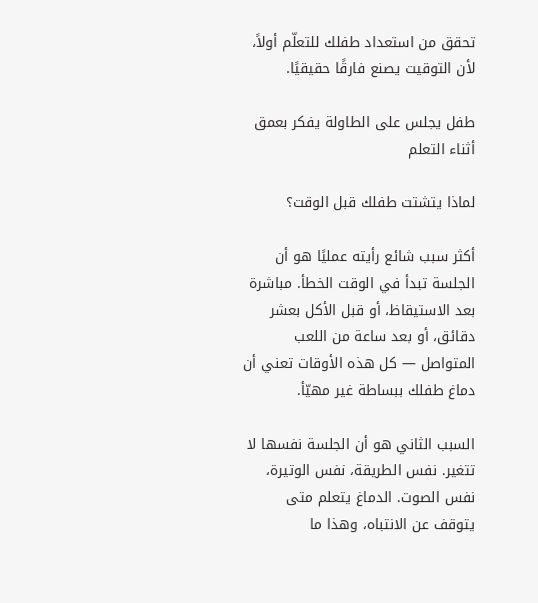تحقق من استعداد طفلك للتعلّم أولاً، لأن التوقيت يصنع فارقًا حقيقيًا.

طفل يجلس على الطاولة يفكر بعمق أثناء التعلم

لماذا يتشتت طفلك قبل الوقت؟

أكثر سبب شائع رأيته عمليًا هو أن الجلسة تبدأ في الوقت الخطأ. مباشرة بعد الاستيقاظ، أو قبل الأكل بعشر دقائق، أو بعد ساعة من اللعب المتواصل — كل هذه الأوقات تعني أن دماغ طفلك ببساطة غير مهيّأ.

السبب الثاني هو أن الجلسة نفسها لا تتغير. نفس الطريقة، نفس الوتيرة، نفس الصوت. الدماغ يتعلم متى يتوقف عن الانتباه، وهذا ما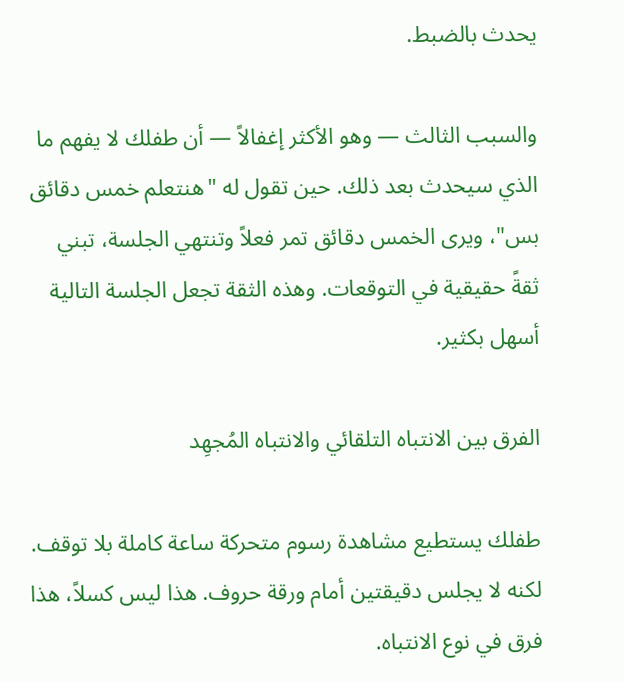يحدث بالضبط.

والسبب الثالث — وهو الأكثر إغفالاً — أن طفلك لا يفهم ما الذي سيحدث بعد ذلك. حين تقول له "هنتعلم خمس دقائق بس"، ويرى الخمس دقائق تمر فعلاً وتنتهي الجلسة، تبني ثقةً حقيقية في التوقعات. وهذه الثقة تجعل الجلسة التالية أسهل بكثير.

الفرق بين الانتباه التلقائي والانتباه المُجهِد

طفلك يستطيع مشاهدة رسوم متحركة ساعة كاملة بلا توقف. لكنه لا يجلس دقيقتين أمام ورقة حروف. هذا ليس كسلاً، هذا فرق في نوع الانتباه.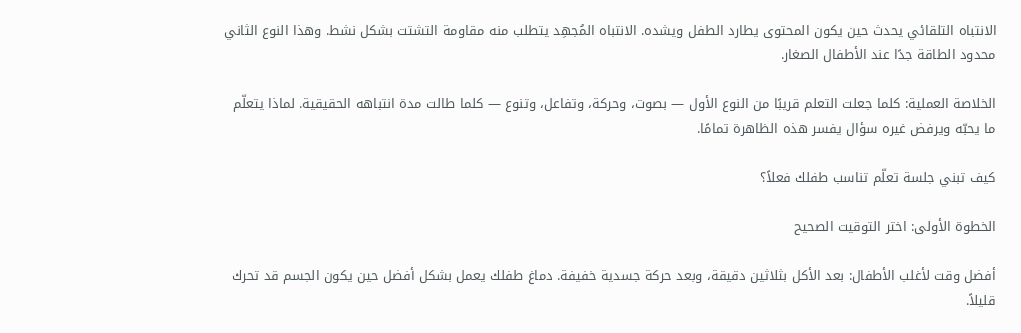الانتباه التلقائي يحدث حين يكون المحتوى يطارد الطفل ويشده. الانتباه المُجهِد يتطلب منه مقاومة التشتت بشكل نشط. وهذا النوع الثاني محدود الطاقة جدًا عند الأطفال الصغار.

الخلاصة العملية: كلما جعلت التعلم قريبًا من النوع الأول — بصوت، وحركة، وتفاعل، وتنوع — كلما طالت مدة انتباهه الحقيقية. لماذا يتعلّم ما يحبّه ويرفض غيره سؤال يفسر هذه الظاهرة تمامًا.

كيف تبني جلسة تعلّم تناسب طفلك فعلاً؟

الخطوة الأولى: اختر التوقيت الصحيح

أفضل وقت لأغلب الأطفال: بعد الأكل بثلاثين دقيقة، وبعد حركة جسدية خفيفة. دماغ طفلك يعمل بشكل أفضل حين يكون الجسم قد تحرك قليلاً.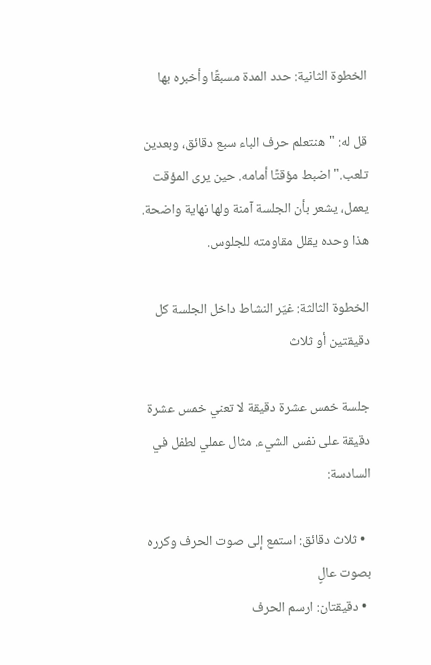الخطوة الثانية: حدد المدة مسبقًا وأخبره بها

قل له: "هنتعلم حرف الباء سبع دقائق، وبعدين تلعب." اضبط مؤقتًا أمامه. حين يرى المؤقت يعمل، يشعر بأن الجلسة آمنة ولها نهاية واضحة. هذا وحده يقلل مقاومته للجلوس.

الخطوة الثالثة: غيّر النشاط داخل الجلسة كل دقيقتين أو ثلاث

جلسة خمس عشرة دقيقة لا تعني خمس عشرة دقيقة على نفس الشيء. مثال عملي لطفل في السادسة:

  • ثلاث دقائق: استمع إلى صوت الحرف وكرره بصوت عالٍ
  • دقيقتان: ارسم الحرف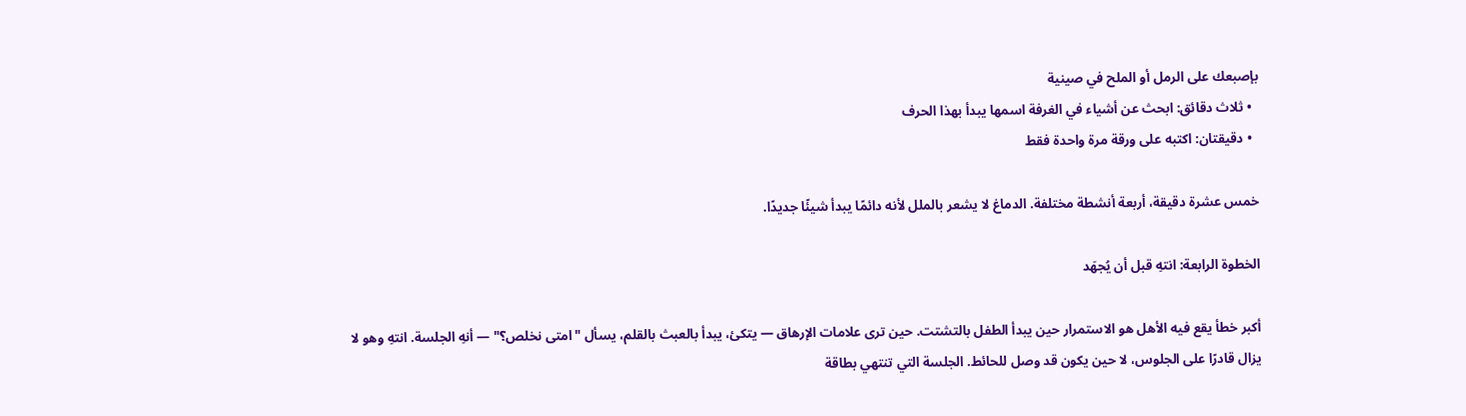بإصبعك على الرمل أو الملح في صينية
  • ثلاث دقائق: ابحث عن أشياء في الغرفة اسمها يبدأ بهذا الحرف
  • دقيقتان: اكتبه على ورقة مرة واحدة فقط

خمس عشرة دقيقة، أربعة أنشطة مختلفة. الدماغ لا يشعر بالملل لأنه دائمًا يبدأ شيئًا جديدًا.

الخطوة الرابعة: انتهِ قبل أن يُجهَد

أكبر خطأ يقع فيه الأهل هو الاستمرار حين يبدأ الطفل بالتشتت. حين ترى علامات الإرهاق — يتكئ، يبدأ بالعبث بالقلم، يسأل "امتى نخلص؟" — أنهِ الجلسة. انتهِ وهو لا يزال قادرًا على الجلوس، لا حين يكون قد وصل للحائط. الجلسة التي تنتهي بطاقة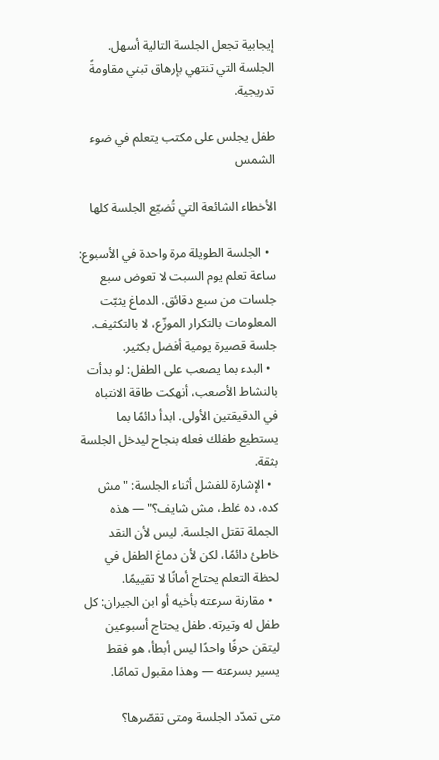إيجابية تجعل الجلسة التالية أسهل. الجلسة التي تنتهي بإرهاق تبني مقاومةً تدريجية.

طفل يجلس على مكتب يتعلم في ضوء الشمس

الأخطاء الشائعة التي تُضيّع الجلسة كلها

  • الجلسة الطويلة مرة واحدة في الأسبوع: ساعة تعلم يوم السبت لا تعوض سبع جلسات من سبع دقائق. الدماغ يثبّت المعلومات بالتكرار الموزّع، لا بالتكثيف. جلسة قصيرة يومية أفضل بكثير.
  • البدء بما يصعب على الطفل: لو بدأت بالنشاط الأصعب، أنهكت طاقة الانتباه في الدقيقتين الأولى. ابدأ دائمًا بما يستطيع طفلك فعله بنجاح ليدخل الجلسة بثقة.
  • الإشارة للفشل أثناء الجلسة: "مش كده، ده غلط، مش شايف؟" — هذه الجملة تقتل الجلسة. ليس لأن النقد خاطئ دائمًا، لكن لأن دماغ الطفل في لحظة التعلم يحتاج أمانًا لا تقييمًا.
  • مقارنة سرعته بأخيه أو ابن الجيران: كل طفل له وتيرته. طفل يحتاج أسبوعين ليتقن حرفًا واحدًا ليس أبطأ، هو فقط يسير بسرعته — وهذا مقبول تمامًا.

متى تمدّد الجلسة ومتى تقصّرها؟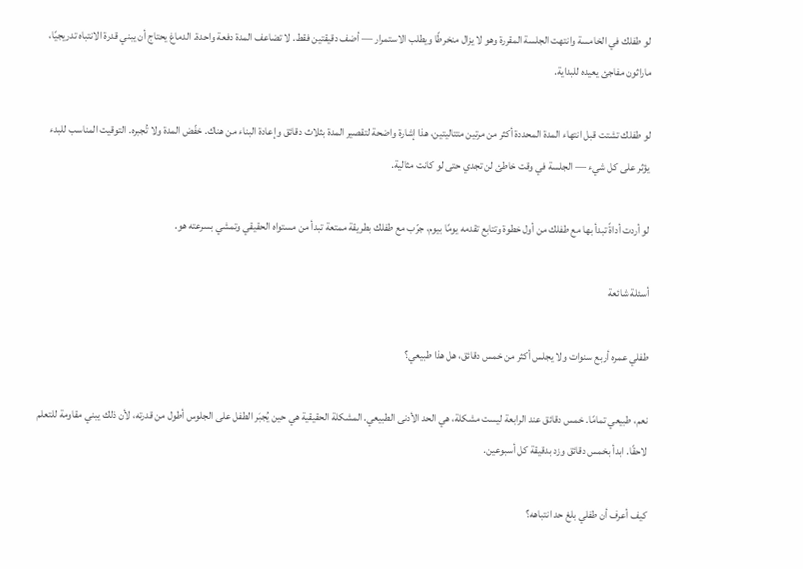لو طفلك في الخامسة وانتهت الجلسة المقررة وهو لا يزال منخرطًا ويطلب الاستمرار — أضف دقيقتين فقط. لا تضاعف المدة دفعة واحدة. الدماغ يحتاج أن يبني قدرة الانتباه تدريجيًا، ماراثون مفاجئ يعيده للبداية.

لو طفلك تشتت قبل انتهاء المدة المحددة أكثر من مرتين متتاليتين، هذا إشارة واضحة لتقصير المدة بثلاث دقائق وإعادة البناء من هناك. خفّض المدة ولا تُجبره. التوقيت المناسب للبدء يؤثر على كل شيء — الجلسة في وقت خاطئ لن تجدي حتى لو كانت مثالية.

لو أردت أداةً تبدأ بها مع طفلك من أول خطوة وتتابع تقدمه يومًا بيوم، جرّب مع طفلك بطريقة ممتعة تبدأ من مستواه الحقيقي وتمشي بسرعته هو.

أسئلة شائعة

طفلي عمره أربع سنوات ولا يجلس أكثر من خمس دقائق، هل هذا طبيعي؟

نعم، طبيعي تمامًا. خمس دقائق عند الرابعة ليست مشكلة، هي الحد الأدنى الطبيعي. المشكلة الحقيقية هي حين يُجبَر الطفل على الجلوس أطول من قدرته، لأن ذلك يبني مقاومة للتعلم لاحقًا. ابدأ بخمس دقائق وزد بدقيقة كل أسبوعين.

كيف أعرف أن طفلي بلغ حد انتباهه؟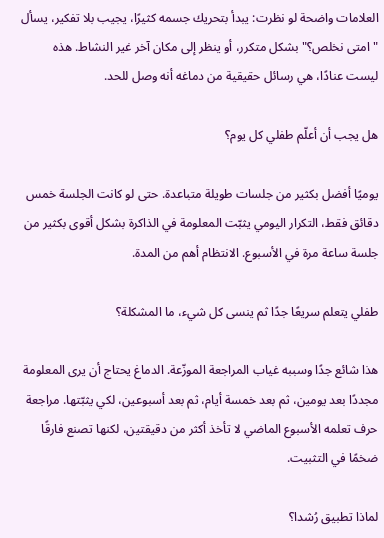العلامات واضحة لو نظرت: يبدأ بتحريك جسمه كثيرًا، يجيب بلا تفكير، يسأل "امتى نخلص؟" بشكل متكرر، أو ينظر إلى مكان آخر غير النشاط. هذه ليست عنادًا، هي رسائل حقيقية من دماغه أنه وصل للحد.

هل يجب أن أعلّم طفلي كل يوم؟

يوميًا أفضل بكثير من جلسات طويلة متباعدة. حتى لو كانت الجلسة خمس دقائق فقط، التكرار اليومي يثبّت المعلومة في الذاكرة بشكل أقوى بكثير من جلسة ساعة مرة في الأسبوع. الانتظام أهم من المدة.

طفلي يتعلم سريعًا جدًا ثم ينسى كل شيء، ما المشكلة؟

هذا شائع جدًا وسببه غياب المراجعة الموزّعة. الدماغ يحتاج أن يرى المعلومة مجددًا بعد يومين، ثم بعد خمسة أيام، ثم بعد أسبوعين، لكي يثبّتها. مراجعة حرف تعلمه الأسبوع الماضي لا تأخذ أكثر من دقيقتين، لكنها تصنع فارقًا ضخمًا في التثبيت.

لماذا تطبيق رُشدا؟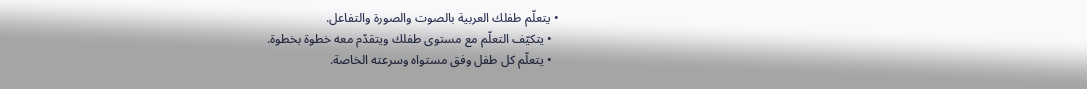• يتعلّم طفلك العربية بالصوت والصورة والتفاعل.
  • يتكيّف التعلّم مع مستوى طفلك ويتقدّم معه خطوة بخطوة.
  • يتعلّم كل طفل وفق مستواه وسرعته الخاصة.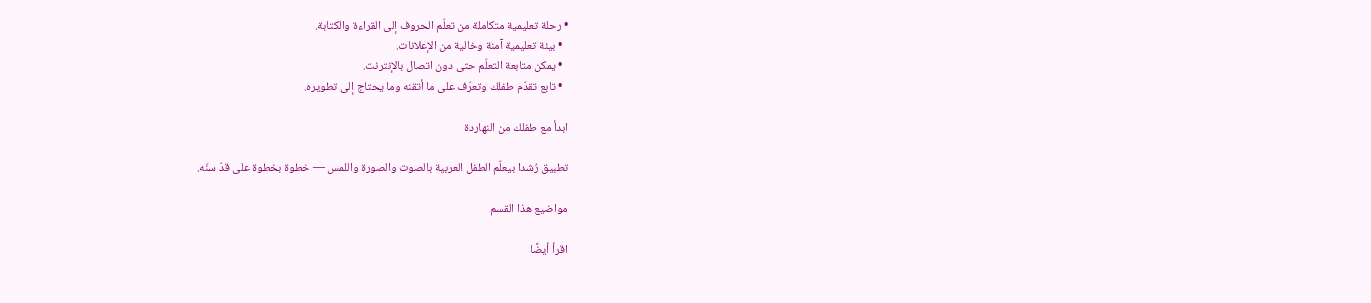• رحلة تعليمية متكاملة من تعلّم الحروف إلى القراءة والكتابة.
  • بيئة تعليمية آمنة وخالية من الإعلانات.
  • يمكن متابعة التعلّم حتى دون اتصال بالإنترنت.
  • تابع تقدّم طفلك وتعرّف على ما أتقنه وما يحتاج إلى تطويره.

ابدأ مع طفلك من النهاردة

تطبيق رُشدا بيعلّم الطفل العربية بالصوت والصورة واللمس — خطوة بخطوة على قدّ سنّه.

مواضيع هذا القسم

اقرأ أيضًا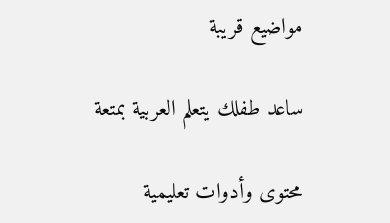مواضيع قريبة

ساعد طفلك يتعلم العربية بمتعة

محتوى وأدوات تعليمية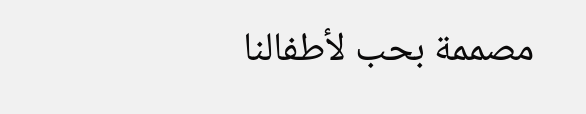مصممة بحب لأطفالنا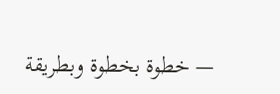— خطوة بخطوة وبطريقة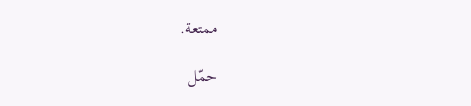ممتعة.

حمّل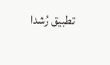تطبيق رُشدا